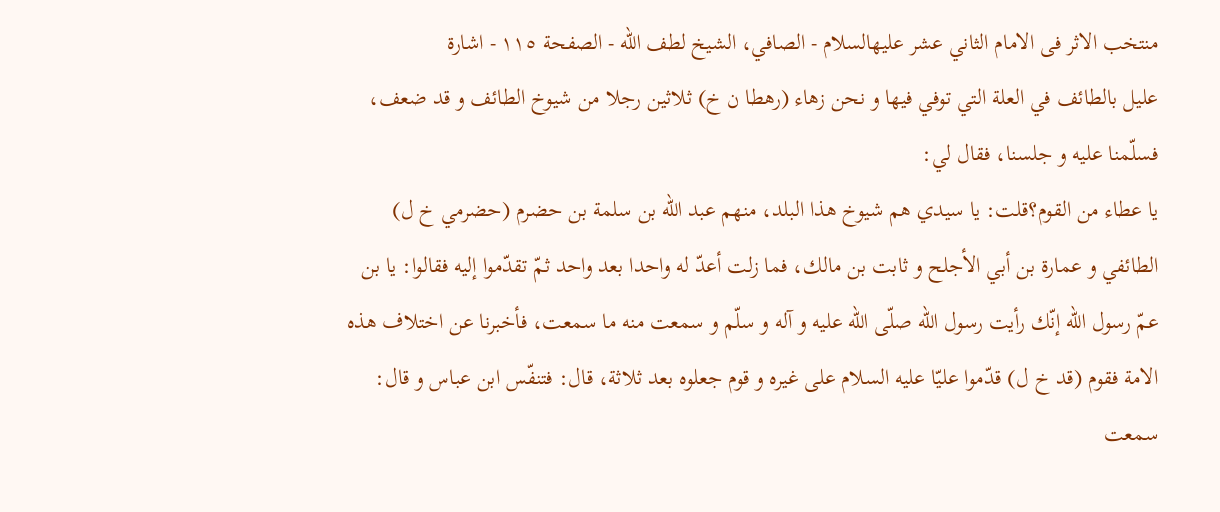منتخب الاثر فی الامام الثاني عشر علیهالسلام - الصافي، الشيخ لطف الله - الصفحة ١١٥ - اشارة
عليل بالطائف في العلة التي توفي فيها و نحن زهاء (رهطا ن خ) ثلاثين رجلا من شيوخ الطائف و قد ضعف، فسلّمنا عليه و جلسنا، فقال لي:
يا عطاء من القوم؟قلت: يا سيدي هم شيوخ هذا البلد، منهم عبد اللّه بن سلمة بن حضرم (حضرمي خ ل) الطائفي و عمارة بن أبي الأجلح و ثابت بن مالك، فما زلت أعدّ له واحدا بعد واحد ثمّ تقدّموا إليه فقالوا: يا بن عمّ رسول اللّه إنّك رأيت رسول اللّه صلّى اللّه عليه و آله و سلّم و سمعت منه ما سمعت، فأخبرنا عن اختلاف هذه الامة فقوم (قد خ ل) قدّموا عليّا عليه السلام على غيره و قوم جعلوه بعد ثلاثة، قال: فتنفّس ابن عباس و قال: سمعت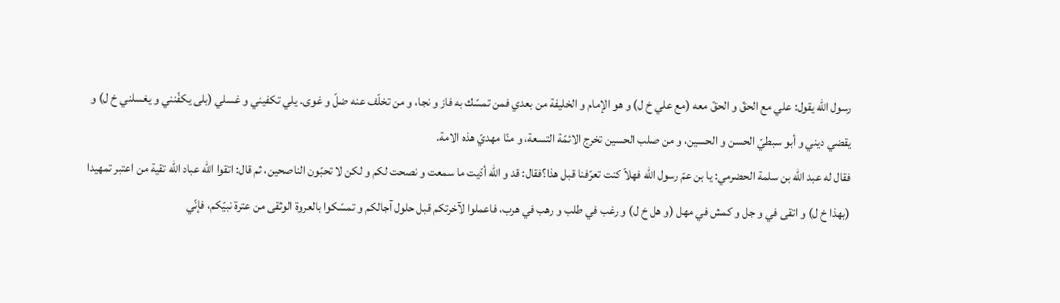رسول اللّه يقول: علي مع الحقّ و الحقّ معه (مع علي خ ل) و هو الإمام و الخليفة من بعدي فمن تمسّك به فاز و نجا، و من تخلّف عنه ضلّ و غوى. يلي تكفيني و غسلي (بلى يكفّنني و يغسلني خ ل) و يقضي ديني و أبو سبطيّ الحسن و الحسين، و من صلب الحسين تخرج الائمّة التسعة، و منّا مهديّ هذه الامة.
فقال له عبد اللّه بن سلمة الحضرمي: يا بن عمّ رسول اللّه فهلاّ كنت تعرّفنا قبل هذا؟فقال: قد و اللّه أدّيت ما سمعت و نصحت لكم و لكن لا تحبّون الناصحين، ثم قال: اتقوا اللّه عباد اللّه تقية من اعتبر تمهيدا (بهذا خ ل) و اتقى في و جل و كمش في مهل (و هل خ ل) و رغب في طلب و رهب في هرب، فاعملوا لآخرتكم قبل حلول آجالكم و تمسّكوا بالعروة الوثقى من عترة نبيّكم، فإنّي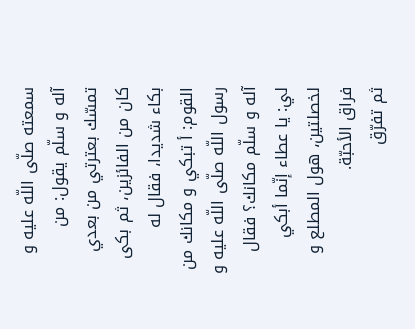سمعته صلّى اللّه عليه و آله و سلّم يقول: من تمسّك بعترتي من بعدي كان من الفائزين، ثم بكى بكاء شديدا، فقال له القوم: أ تبكي و مكانك من رسول اللّه صلّى اللّه عليه و آله و سلّم مكانك؟ فقال لي: يا عطاء إنّما أبكي لخصلتين، هول المطلع و فراق الأحبّة.
ثم تفرّق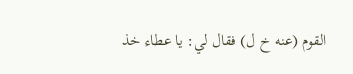القوم (عنه خ ل) فقال لي: يا عطاء خذ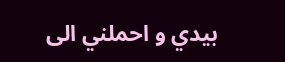بيدي و احملني الى